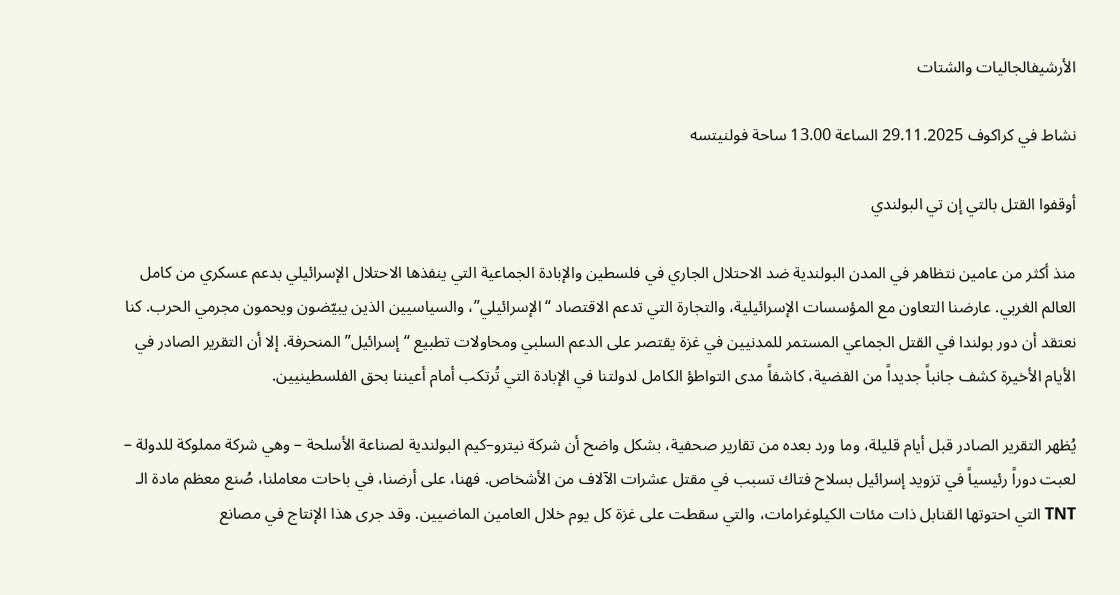الأرشيفالجاليات والشتات

نشاط في كراكوف 29.11.2025 الساعة 13.00 ساحة فولنيتسه

أوقفوا القتل بالتي إن تي البولندي

منذ أكثر من عامين نتظاهر في المدن البولندية ضد الاحتلال الجاري في فلسطين والإبادة الجماعية التي ينفذها الاحتلال الإسرائيلي بدعم عسكري من كامل العالم الغربي. عارضنا التعاون مع المؤسسات الإسرائيلية، والتجارة التي تدعم الاقتصاد “الإسرائيلي”، والسياسيين الذين يبيّضون ويحمون مجرمي الحرب. كنا نعتقد أن دور بولندا في القتل الجماعي المستمر للمدنيين في غزة يقتصر على الدعم السلبي ومحاولات تطبيع “إسرائيل” المنحرفة. إلا أن التقرير الصادر في الأيام الأخيرة كشف جانباً جديداً من القضية، كاشفاً مدى التواطؤ الكامل لدولتنا في الإبادة التي تُرتكب أمام أعيننا بحق الفلسطينيين.

يُظهر التقرير الصادر قبل أيام قليلة، وما ورد بعده من تقارير صحفية، بشكل واضح أن شركة نيترو–كيم البولندية لصناعة الأسلحة – وهي شركة مملوكة للدولة – لعبت دوراً رئيسياً في تزويد إسرائيل بسلاح فتاك تسبب في مقتل عشرات الآلاف من الأشخاص. فهنا، على أرضنا، في باحات معاملنا، صُنع معظم مادة الـ TNT التي احتوتها القنابل ذات مئات الكيلوغرامات، والتي سقطت على غزة كل يوم خلال العامين الماضيين. وقد جرى هذا الإنتاج في مصانع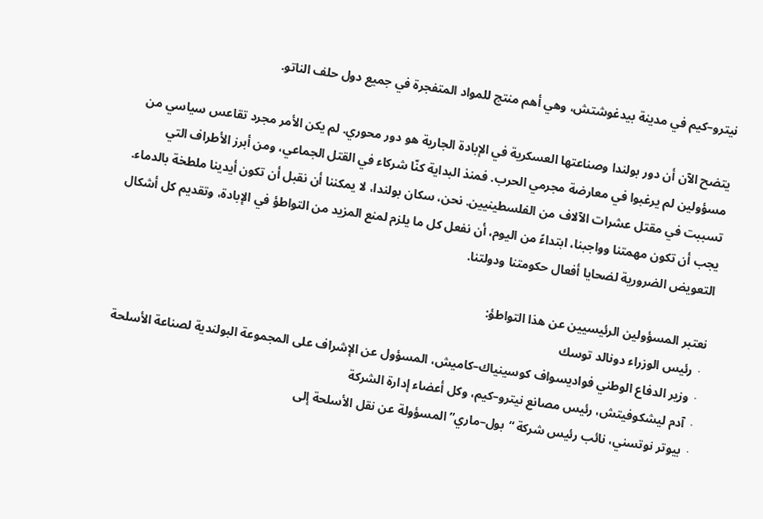نيترو–كيم في مدينة بيدغوشتش، وهي أهم منتج للمواد المتفجرة في جميع دول حلف الناتو.

يتضح الآن أن دور بولندا وصناعتها العسكرية في الإبادة الجارية هو دور محوري. لم يكن الأمر مجرد تقاعس سياسي من مسؤولين لم يرغبوا في معارضة مجرمي الحرب. فمنذ البداية كنّا شركاء في القتل الجماعي، ومن أبرز الأطراف التي تسببت في مقتل عشرات الآلاف من الفلسطينيين. نحن، سكان بولندا، لا يمكننا أن نقبل أن تكون أيدينا ملطخة بالدماء. يجب أن تكون مهمتنا وواجبنا، ابتداءً من اليوم، أن نفعل كل ما يلزم لمنع المزيد من التواطؤ في الإبادة، وتقديم كل أشكال التعويض الضرورية لضحايا أفعال حكومتنا ودولتنا.

نعتبر المسؤولين الرئيسيين عن هذا التواطؤ:
∙ رئيس الوزراء دونالد توسك
∙ وزير الدفاع الوطني فواديسواف كوسينياك–كاميش، المسؤول عن الإشراف على المجموعة البولندية لصناعة الأسلحة
∙ آدم ليشكوفيتش، رئيس مصانع نيترو–كيم، وكل أعضاء إدارة الشركة
∙ بيوتر نوتسني، نائب رئيس شركة “بول–ماري” المسؤولة عن نقل الأسلحة إلى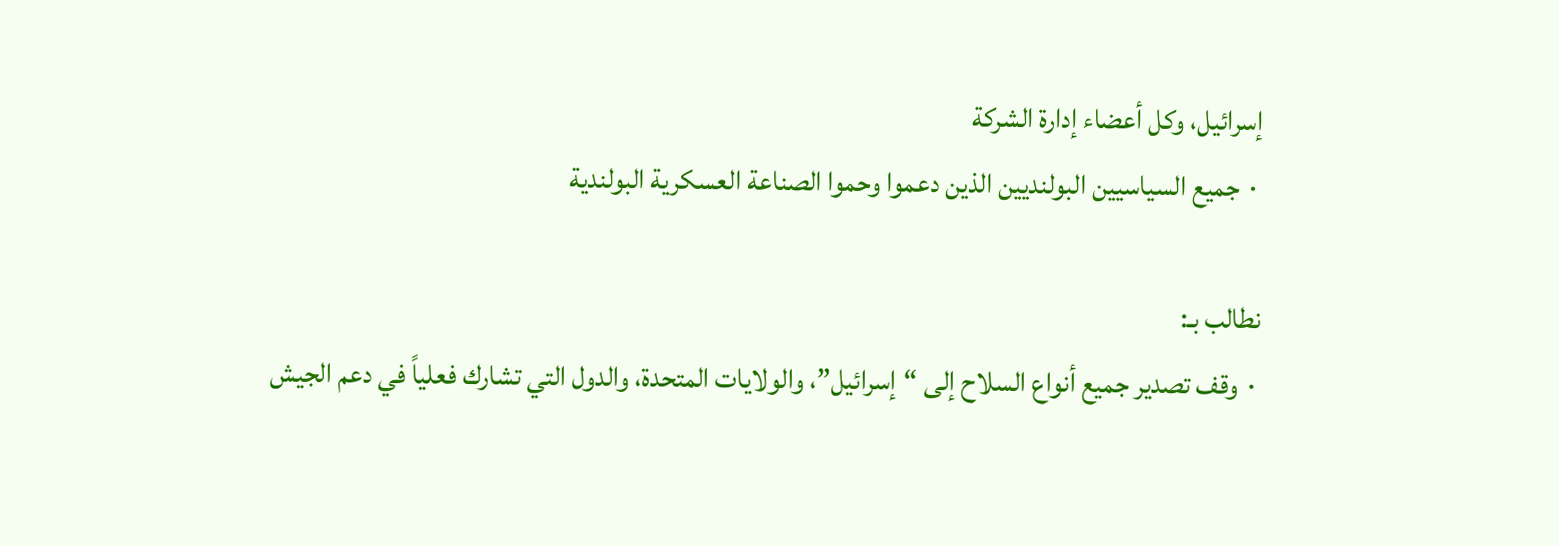إسرائيل، وكل أعضاء إدارة الشركة
∙ جميع السياسيين البولنديين الذين دعموا وحموا الصناعة العسكرية البولندية

نطالب بـ:
∙ وقف تصدير جميع أنواع السلاح إلى “إسرائيل”، والولايات المتحدة، والدول التي تشارك فعلياً في دعم الجيش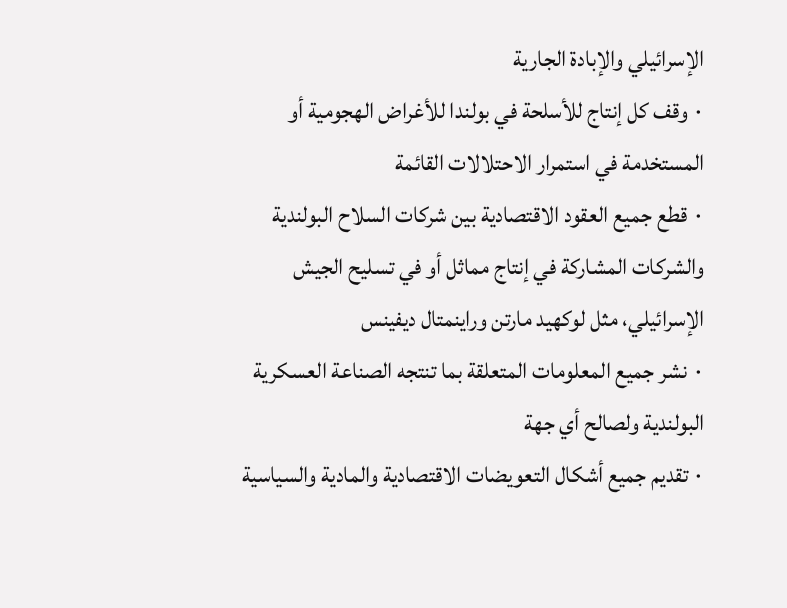الإسرائيلي والإبادة الجارية
∙ وقف كل إنتاج للأسلحة في بولندا للأغراض الهجومية أو المستخدمة في استمرار الاحتلالات القائمة
∙ قطع جميع العقود الاقتصادية بين شركات السلاح البولندية والشركات المشاركة في إنتاج مماثل أو في تسليح الجيش الإسرائيلي، مثل لوكهيد مارتن وراينمتال ديفينس
∙ نشر جميع المعلومات المتعلقة بما تنتجه الصناعة العسكرية البولندية ولصالح أي جهة
∙ تقديم جميع أشكال التعويضات الاقتصادية والمادية والسياسية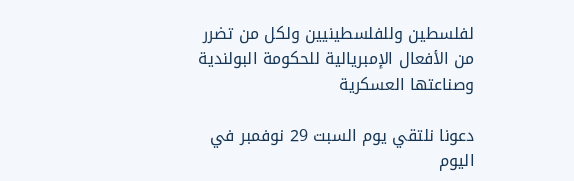لفلسطين وللفلسطينيين ولكل من تضرر من الأفعال الإمبريالية للحكومة البولندية وصناعتها العسكرية

دعونا نلتقي يوم السبت 29 نوفمبر في اليوم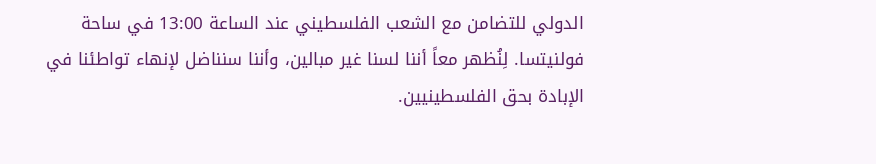الدولي للتضامن مع الشعب الفلسطيني عند الساعة 13:00 في ساحة فولنيتسا. لِنُظهر معاً أننا لسنا غير مبالين، وأننا سنناضل لإنهاء تواطئنا في الإبادة بحق الفلسطينيين.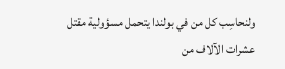ولنحاسِب كل من في بولندا يتحمل مسؤولية مقتل عشرات الآلاف من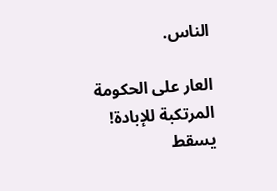الناس.

العار على الحكومة المرتكبة للإبادة!
يسقط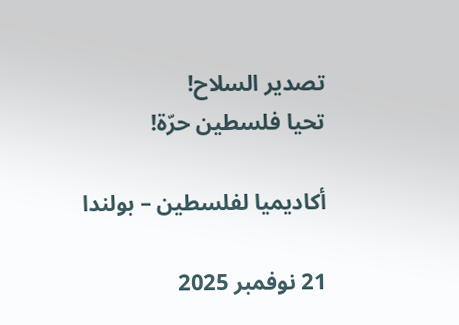تصدير السلاح!
تحيا فلسطين حرّة!

أكاديميا لفلسطين – بولندا

21 نوفمبر 2025